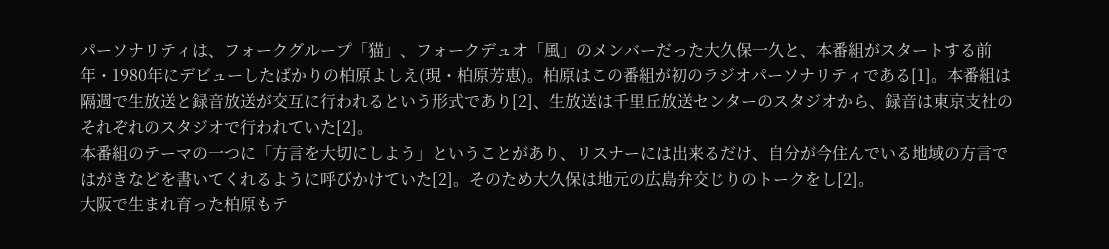パーソナリティは、フォークグループ「猫」、フォークデュオ「風」のメンバーだった大久保一久と、本番組がスタートする前年・1980年にデビューしたばかりの柏原よしえ(現・柏原芳恵)。柏原はこの番組が初のラジオパーソナリティである[1]。本番組は隔週で生放送と録音放送が交互に行われるという形式であり[2]、生放送は千里丘放送センターのスタジオから、録音は東京支社のそれぞれのスタジオで行われていた[2]。
本番組のテーマの一つに「方言を大切にしよう」ということがあり、リスナーには出来るだけ、自分が今住んでいる地域の方言ではがきなどを書いてくれるように呼びかけていた[2]。そのため大久保は地元の広島弁交じりのトークをし[2]。
大阪で生まれ育った柏原もテ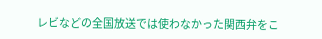レビなどの全国放送では使わなかった関西弁をこ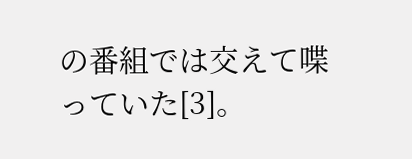の番組では交えて喋っていた[3]。